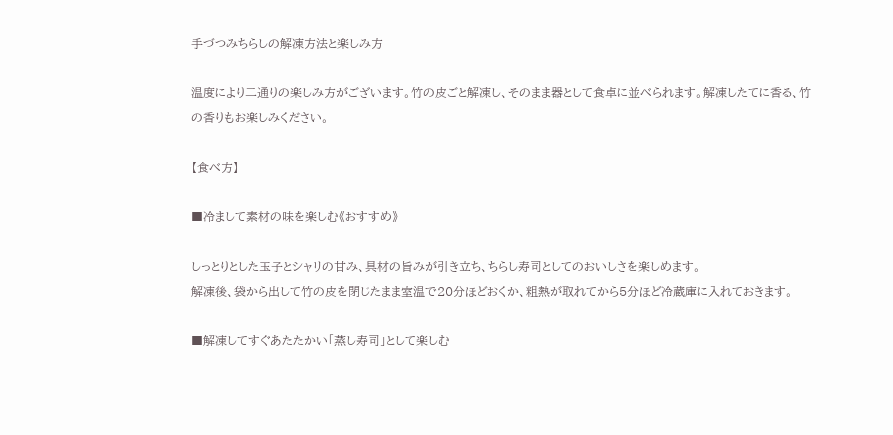手づつみちらしの解凍方法と楽しみ方

温度により二通りの楽しみ方がございます。竹の皮ごと解凍し、そのまま器として食卓に並べられます。解凍したてに香る、竹の香りもお楽しみください。

【食べ方】

■冷まして素材の味を楽しむ《おすすめ》

しっとりとした玉子とシャリの甘み、具材の旨みが引き立ち、ちらし寿司としてのおいしさを楽しめます。
解凍後、袋から出して竹の皮を閉じたまま室温で20分ほどおくか、粗熱が取れてから5分ほど冷蔵庫に入れておきます。

■解凍してすぐあたたかい「蒸し寿司」として楽しむ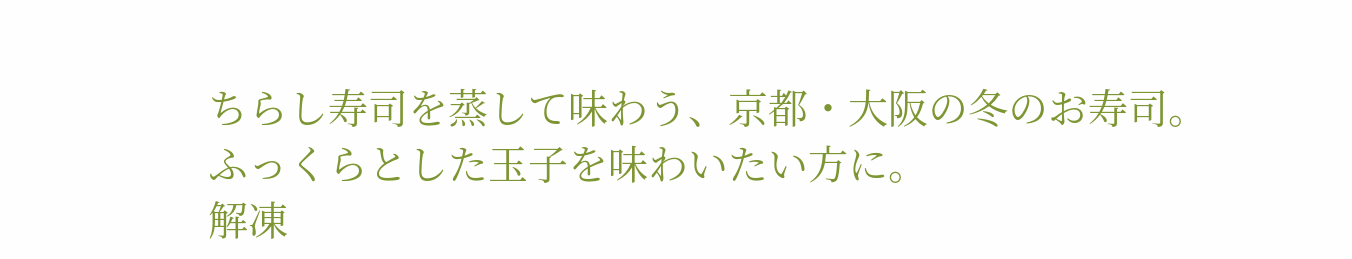ちらし寿司を蒸して味わう、京都・大阪の冬のお寿司。ふっくらとした玉子を味わいたい方に。
解凍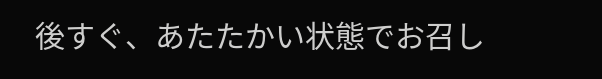後すぐ、あたたかい状態でお召し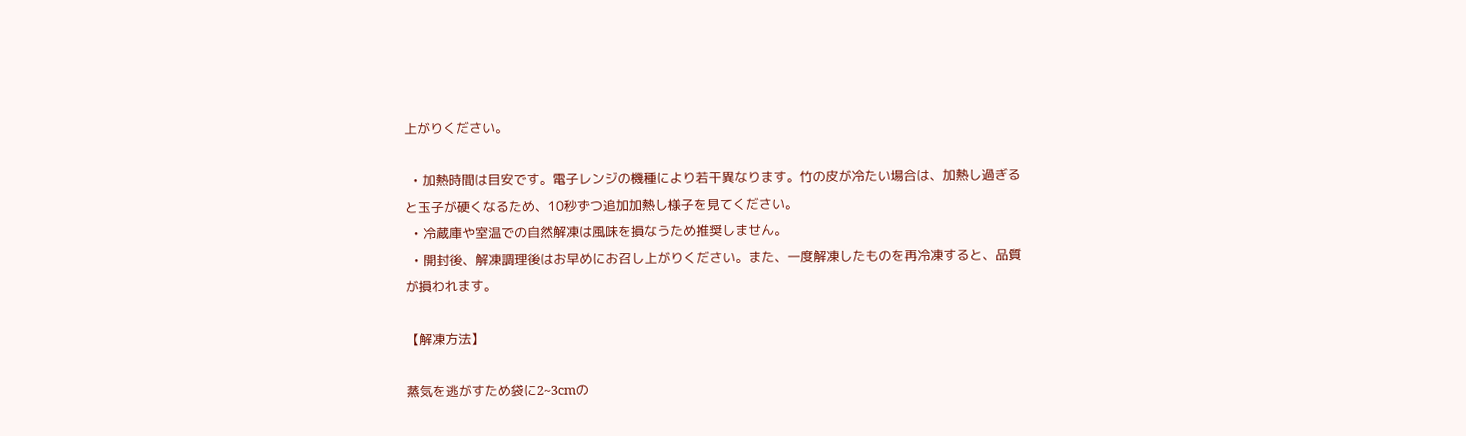上がりください。

  • 加熱時間は目安です。電子レンジの機種により若干異なります。竹の皮が冷たい場合は、加熱し過ぎると玉子が硬くなるため、10秒ずつ追加加熱し様子を見てください。
  • 冷蔵庫や室温での自然解凍は風味を損なうため推奨しません。
  • 開封後、解凍調理後はお早めにお召し上がりください。また、一度解凍したものを再冷凍すると、品質が損われます。

【解凍方法】

蒸気を逃がすため袋に2~3cmの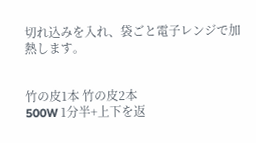切れ込みを入れ、袋ごと電子レンジで加熱します。


竹の皮1本 竹の皮2本
500W 1分半+上下を返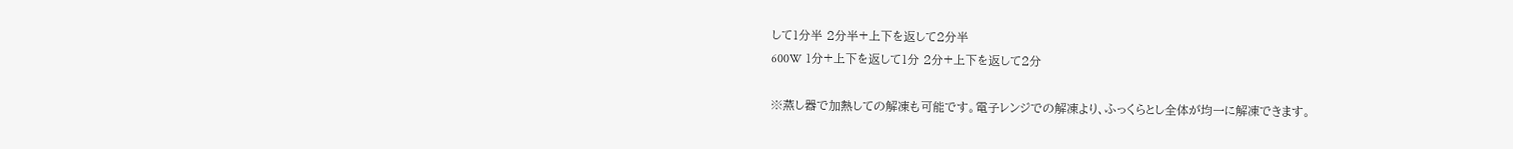して1分半 2分半+上下を返して2分半
600W 1分+上下を返して1分 2分+上下を返して2分

※蒸し器で加熱しての解凍も可能です。電子レンジでの解凍より、ふっくらとし全体が均一に解凍できます。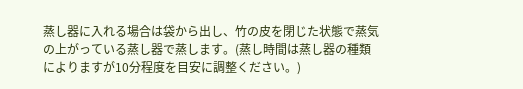蒸し器に入れる場合は袋から出し、竹の皮を閉じた状態で蒸気の上がっている蒸し器で蒸します。(蒸し時間は蒸し器の種類によりますが10分程度を目安に調整ください。)